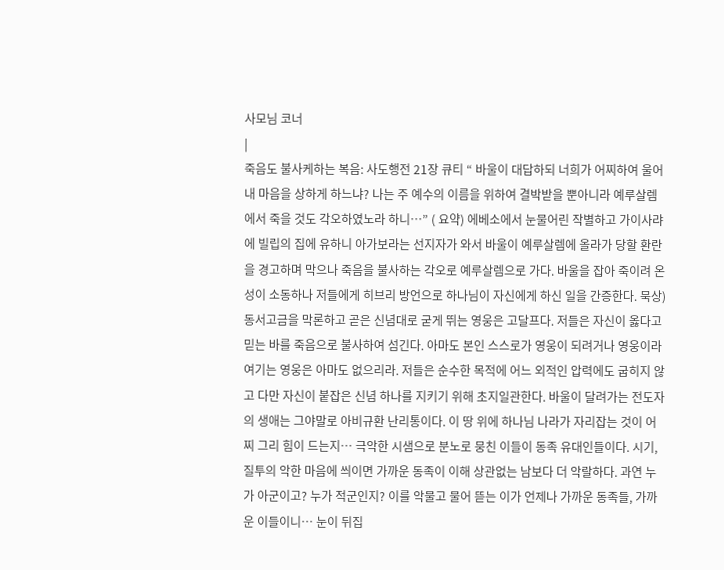사모님 코너
|
죽음도 불사케하는 복음: 사도행전 21장 큐티 “ 바울이 대답하되 너희가 어찌하여 울어 내 마음을 상하게 하느냐? 나는 주 예수의 이름을 위하여 결박받을 뿐아니라 예루살렘에서 죽을 것도 각오하였노라 하니…” ( 요약) 에베소에서 눈물어린 작별하고 가이사랴에 빌립의 집에 유하니 아가보라는 선지자가 와서 바울이 예루살렘에 올라가 당할 환란을 경고하며 막으나 죽음을 불사하는 각오로 예루살렘으로 가다. 바울을 잡아 죽이려 온 성이 소동하나 저들에게 히브리 방언으로 하나님이 자신에게 하신 일을 간증한다. 묵상) 동서고금을 막론하고 곧은 신념대로 굳게 뛰는 영웅은 고달프다. 저들은 자신이 옳다고 믿는 바를 죽음으로 불사하여 섬긴다. 아마도 본인 스스로가 영웅이 되려거나 영웅이라 여기는 영웅은 아마도 없으리라. 저들은 순수한 목적에 어느 외적인 압력에도 굽히지 않고 다만 자신이 붙잡은 신념 하나를 지키기 위해 초지일관한다. 바울이 달려가는 전도자의 생애는 그야말로 아비규환 난리통이다. 이 땅 위에 하나님 나라가 자리잡는 것이 어찌 그리 힘이 드는지… 극악한 시샘으로 분노로 뭉친 이들이 동족 유대인들이다. 시기, 질투의 악한 마음에 씌이면 가까운 동족이 이해 상관없는 남보다 더 악랄하다. 과연 누가 아군이고? 누가 적군인지? 이를 악물고 물어 뜯는 이가 언제나 가까운 동족들, 가까운 이들이니… 눈이 뒤집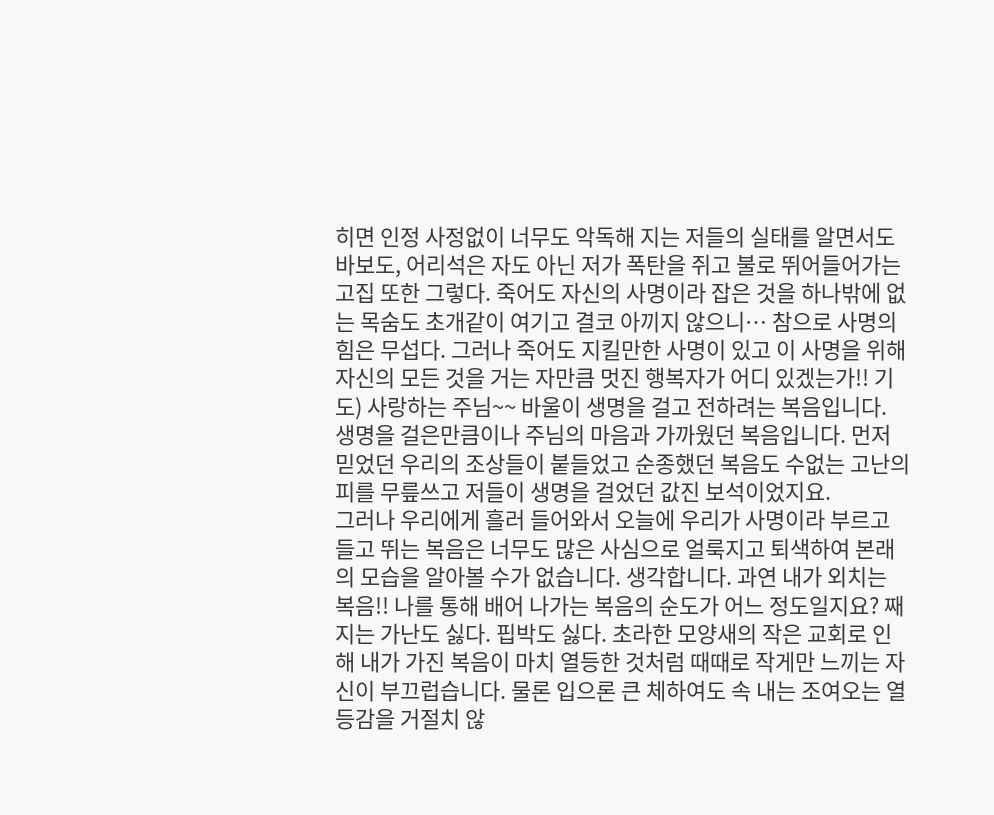히면 인정 사정없이 너무도 악독해 지는 저들의 실태를 알면서도 바보도, 어리석은 자도 아닌 저가 폭탄을 쥐고 불로 뛰어들어가는 고집 또한 그렇다. 죽어도 자신의 사명이라 잡은 것을 하나밖에 없는 목숨도 초개같이 여기고 결코 아끼지 않으니… 참으로 사명의 힘은 무섭다. 그러나 죽어도 지킬만한 사명이 있고 이 사명을 위해 자신의 모든 것을 거는 자만큼 멋진 행복자가 어디 있겠는가!! 기도) 사랑하는 주님~~ 바울이 생명을 걸고 전하려는 복음입니다. 생명을 걸은만큼이나 주님의 마음과 가까웠던 복음입니다. 먼저 믿었던 우리의 조상들이 붙들었고 순종했던 복음도 수없는 고난의 피를 무릎쓰고 저들이 생명을 걸었던 값진 보석이었지요.
그러나 우리에게 흘러 들어와서 오늘에 우리가 사명이라 부르고 들고 뛰는 복음은 너무도 많은 사심으로 얼룩지고 퇴색하여 본래의 모습을 알아볼 수가 없습니다. 생각합니다. 과연 내가 외치는 복음!! 나를 통해 배어 나가는 복음의 순도가 어느 정도일지요? 째지는 가난도 싫다. 핍박도 싫다. 초라한 모양새의 작은 교회로 인해 내가 가진 복음이 마치 열등한 것처럼 때때로 작게만 느끼는 자신이 부끄럽습니다. 물론 입으론 큰 체하여도 속 내는 조여오는 열등감을 거절치 않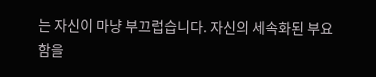는 자신이 마냥 부끄럽습니다. 자신의 세속화된 부요함을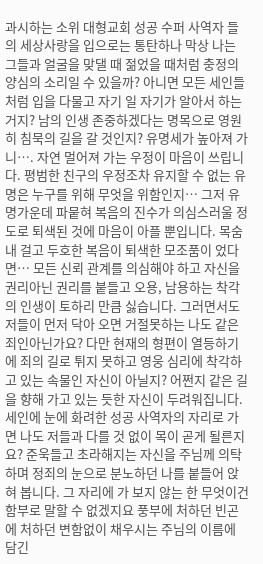과시하는 소위 대형교회 성공 수퍼 사역자 들의 세상사랑을 입으로는 통탄하나 막상 나는 그들과 얼굴을 맞댈 때 젊었을 때처럼 충정의 양심의 소리일 수 있을까? 아니면 모든 세인들처럼 입을 다물고 자기 일 자기가 알아서 하는거지? 남의 인생 존중하겠다는 명목으로 영원히 침묵의 길을 갈 것인지? 유명세가 높아져 가니…. 자연 멀어져 가는 우정이 마음이 쓰립니다. 평범한 친구의 우정조차 유지할 수 없는 유명은 누구를 위해 무엇을 위함인지… 그저 유명가운데 파뭍혀 복음의 진수가 의심스러울 정도로 퇴색된 것에 마음이 아플 뿐입니다. 목숨내 걸고 두호한 복음이 퇴색한 모조품이 었다면… 모든 신뢰 관계를 의심해야 하고 자신을 권리아닌 권리를 붙들고 오용, 남용하는 착각의 인생이 토하리 만큼 싫습니다. 그러면서도 저들이 먼저 닥아 오면 거절못하는 나도 같은 죄인아닌가요? 다만 현재의 형편이 열등하기에 죄의 길로 튀지 못하고 영웅 심리에 착각하고 있는 속물인 자신이 아닐지? 어쩐지 같은 길을 향해 가고 있는 듯한 자신이 두려워집니다. 세인에 눈에 화려한 성공 사역자의 자리로 가면 나도 저들과 다를 것 없이 목이 곧게 될른지요? 준욱들고 초라해지는 자신을 주님께 의탁하며 정죄의 눈으로 분노하던 나를 붙들어 앉혀 봅니다. 그 자리에 가 보지 않는 한 무엇이건 함부로 말할 수 없겠지요 풍부에 처하던 빈곤에 처하던 변함없이 채우시는 주님의 이름에 담긴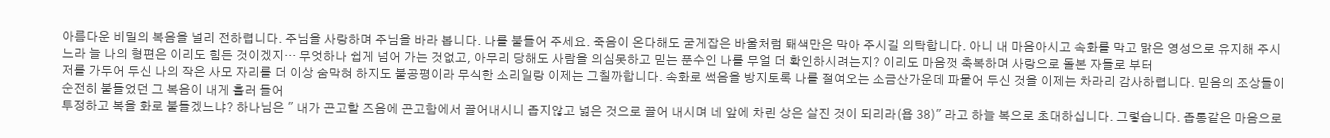아름다운 비밀의 복음을 널리 전하렵니다. 주님을 사랑하며 주님을 바라 봅니다. 나를 붙들어 주세요. 죽음이 온다해도 굳게잡은 바울처럼 퇘색만은 막아 주시길 의탁합니다. 아니 내 마음아시고 속화를 막고 맑은 영성으로 유지해 주시느라 늘 나의 형편은 이리도 힘든 것이겠지… 무엇하나 쉽게 넘어 가는 것없고, 아무리 당해도 사람을 의심못하고 믿는 푼수인 나를 무얼 더 확인하시려는지? 이리도 마음껏 축복하며 사랑으로 돌본 자들로 부터
저를 가두어 두신 나의 작은 사모 자리를 더 이상 숨막혀 하지도 불공평이라 무식한 소리일랑 이제는 그칠까합니다. 속화로 썩음을 방지토록 나를 절여오는 소금산가운데 파뭍어 두신 것을 이제는 차라리 감사하렵니다. 믿음의 조상들이 순전히 붙들었던 그 복음이 내게 흘러 들어
투정하고 복을 화로 붙들겠느냐? 하나님은 " 내가 곤고할 즈음에 곤고함에서 끌어내시니 좁지않고 넓은 것으로 끌어 내시며 네 앞에 차린 상은 살진 것이 되리라(욥 38)" 라고 하늘 복으로 초대하십니다. 그렇습니다. 좁통같은 마음으로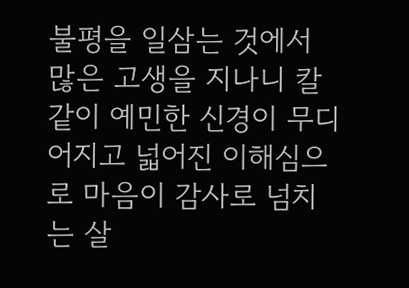불평을 일삼는 것에서 많은 고생을 지나니 칼같이 예민한 신경이 무디어지고 넓어진 이해심으로 마음이 감사로 넘치는 살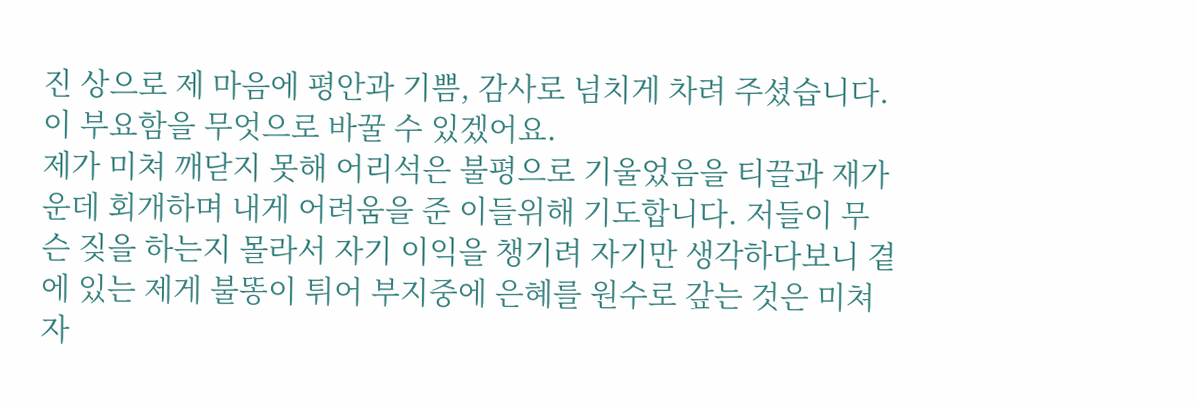진 상으로 제 마음에 평안과 기쁨, 감사로 넘치게 차려 주셨습니다. 이 부요함을 무엇으로 바꿀 수 있겠어요.
제가 미쳐 깨닫지 못해 어리석은 불평으로 기울었음을 티끌과 재가운데 회개하며 내게 어려움을 준 이들위해 기도합니다. 저들이 무슨 짖을 하는지 몰라서 자기 이익을 챙기려 자기만 생각하다보니 곁에 있는 제게 불똥이 튀어 부지중에 은혜를 원수로 갚는 것은 미쳐
자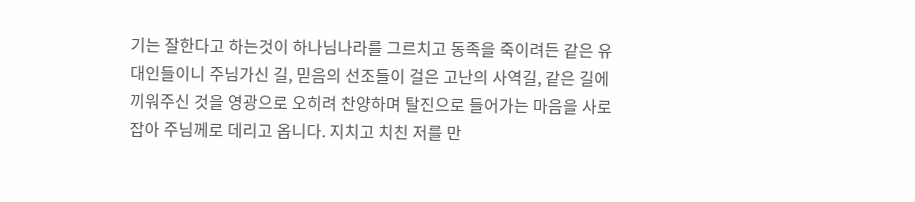기는 잘한다고 하는것이 하나님나라를 그르치고 동족을 죽이려든 같은 유대인들이니 주님가신 길, 믿음의 선조들이 걸은 고난의 사역길, 같은 길에 끼워주신 것을 영광으로 오히려 찬양하며 탈진으로 들어가는 마음을 사로잡아 주님께로 데리고 옵니다. 지치고 치친 저를 만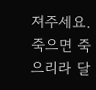져주세요. 죽으면 죽으리라 달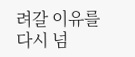려갈 이유를 다시 넘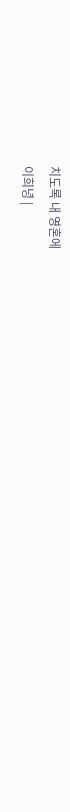치도록 내 영혼에
이희녕 |